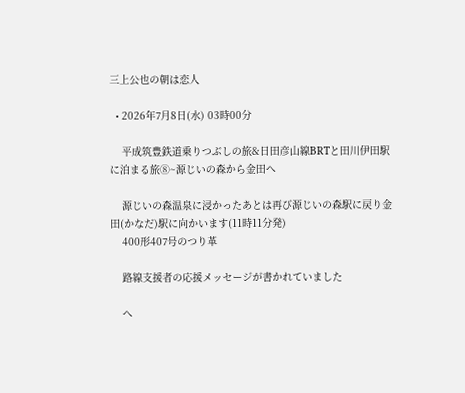三上公也の朝は恋人

  • 2026年7月8日(水) 03時00分

    平成筑豊鉄道乗りつぶしの旅&日田彦山線BRTと田川伊田駅に泊まる旅⑧~源じいの森から金田へ

    源じいの森温泉に浸かったあとは再び源じいの森駅に戻り金田(かなだ)駅に向かいます(11時11分発)
    400形407号のつり革

    路線支援者の応援メッセージが書かれていました

    へ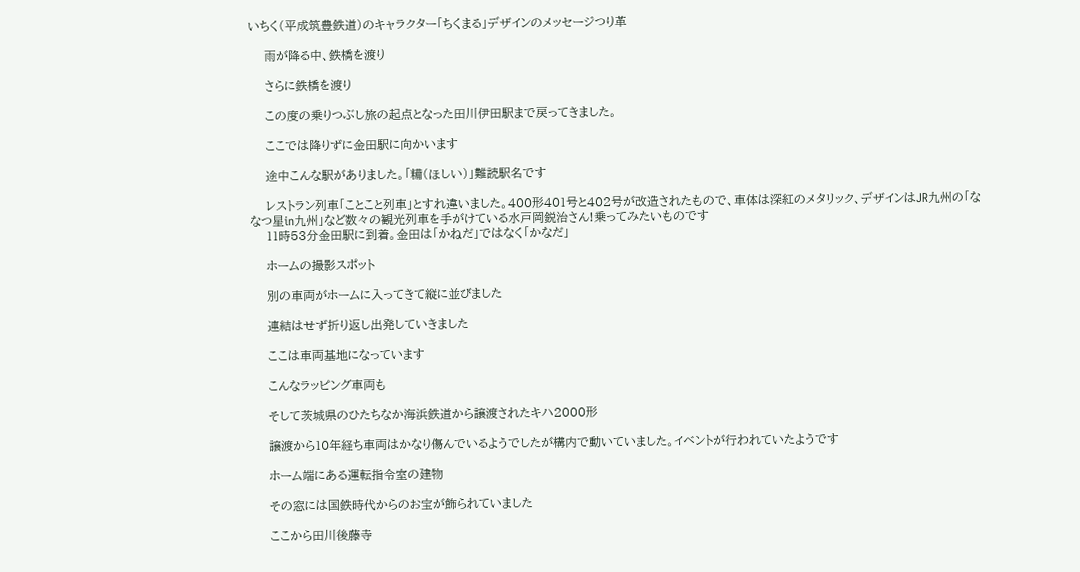いちく(平成筑豊鉄道)のキャラクター「ちくまる」デザインのメッセージつり革

    雨が降る中、鉄橋を渡り

    さらに鉄橋を渡り

    この度の乗りつぶし旅の起点となった田川伊田駅まで戻ってきました。

    ここでは降りずに金田駅に向かいます

    途中こんな駅がありました。「糒(ほしい)」難読駅名です

    レストラン列車「ことこと列車」とすれ違いました。400形401号と402号が改造されたもので、車体は深紅のメタリック、デザインはJR九州の「ななつ星in九州」など数々の観光列車を手がけている水戸岡鋭治さん!乗ってみたいものです
    11時53分金田駅に到着。金田は「かねだ」ではなく「かなだ」

    ホームの撮影スポット

    別の車両がホームに入ってきて縦に並びました

    連結はせず折り返し出発していきました

    ここは車両基地になっています

    こんなラッピング車両も

    そして茨城県のひたちなか海浜鉄道から譲渡されたキハ2000形

    譲渡から10年経ち車両はかなり傷んでいるようでしたが構内で動いていました。イベントが行われていたようです

    ホーム端にある運転指令室の建物

    その窓には国鉄時代からのお宝が飾られていました

    ここから田川後藤寺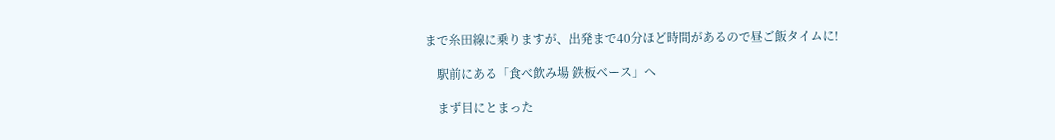まで糸田線に乗りますが、出発まで40分ほど時間があるので昼ご飯タイムに!

    駅前にある「食べ飲み場 鉄板ベース」へ

    まず目にとまった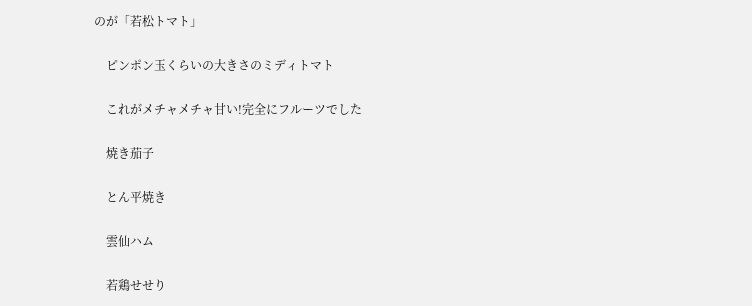のが「若松トマト」

    ピンポン玉くらいの大きさのミディトマト

    これがメチャメチャ甘い!完全にフルーツでした

    焼き茄子

    とん平焼き

    雲仙ハム

    若鶏せせり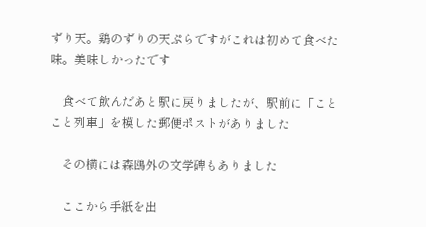ずり天。鶏のずりの天ぷらですがこれは初めて食べた味。美味しかったです

    食べて飲んだあと駅に戻りましたが、駅前に「ことこと列車」を模した郵便ポストがありました

    その横には森鴎外の文学碑もありました

    ここから手紙を出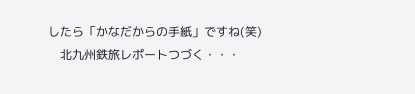したら「かなだからの手紙」ですね(笑)
    北九州鉄旅レポートつづく・・・